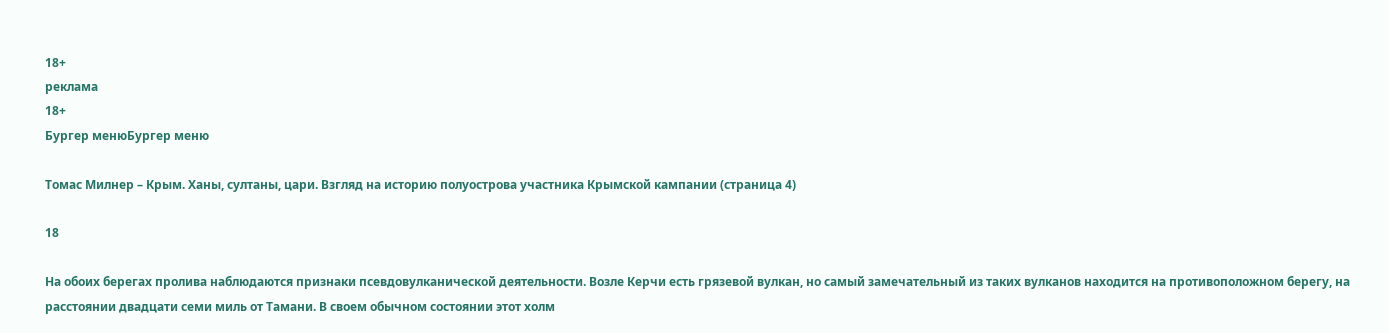18+
реклама
18+
Бургер менюБургер меню

Томас Милнер – Крым. Ханы, султаны, цари. Взгляд на историю полуострова участника Крымской кампании (страница 4)

18

На обоих берегах пролива наблюдаются признаки псевдовулканической деятельности. Возле Керчи есть грязевой вулкан, но самый замечательный из таких вулканов находится на противоположном берегу, на расстоянии двадцати семи миль от Тамани. В своем обычном состоянии этот холм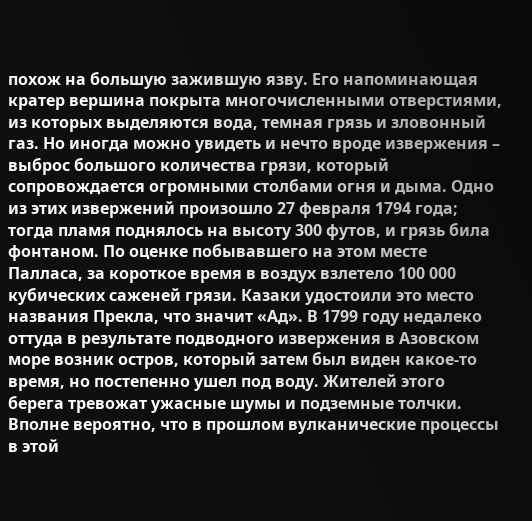похож на большую зажившую язву. Его напоминающая кратер вершина покрыта многочисленными отверстиями, из которых выделяются вода, темная грязь и зловонный газ. Но иногда можно увидеть и нечто вроде извержения – выброс большого количества грязи, который сопровождается огромными столбами огня и дыма. Одно из этих извержений произошло 27 февраля 1794 года; тогда пламя поднялось на высоту 300 футов, и грязь била фонтаном. По оценке побывавшего на этом месте Палласа, за короткое время в воздух взлетело 100 000 кубических саженей грязи. Казаки удостоили это место названия Прекла, что значит «Ад». В 1799 году недалеко оттуда в результате подводного извержения в Азовском море возник остров, который затем был виден какое-то время, но постепенно ушел под воду. Жителей этого берега тревожат ужасные шумы и подземные толчки. Вполне вероятно, что в прошлом вулканические процессы в этой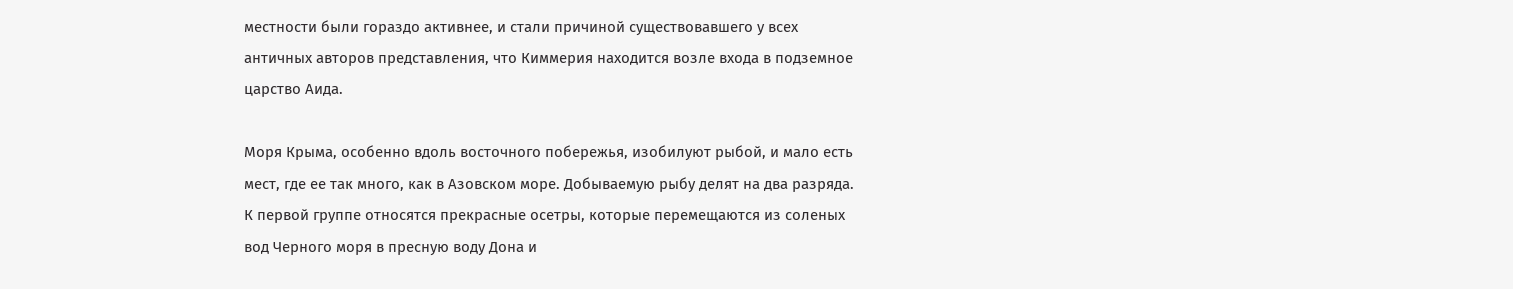местности были гораздо активнее, и стали причиной существовавшего у всех античных авторов представления, что Киммерия находится возле входа в подземное царство Аида.

Моря Крыма, особенно вдоль восточного побережья, изобилуют рыбой, и мало есть мест, где ее так много, как в Азовском море. Добываемую рыбу делят на два разряда. К первой группе относятся прекрасные осетры, которые перемещаются из соленых вод Черного моря в пресную воду Дона и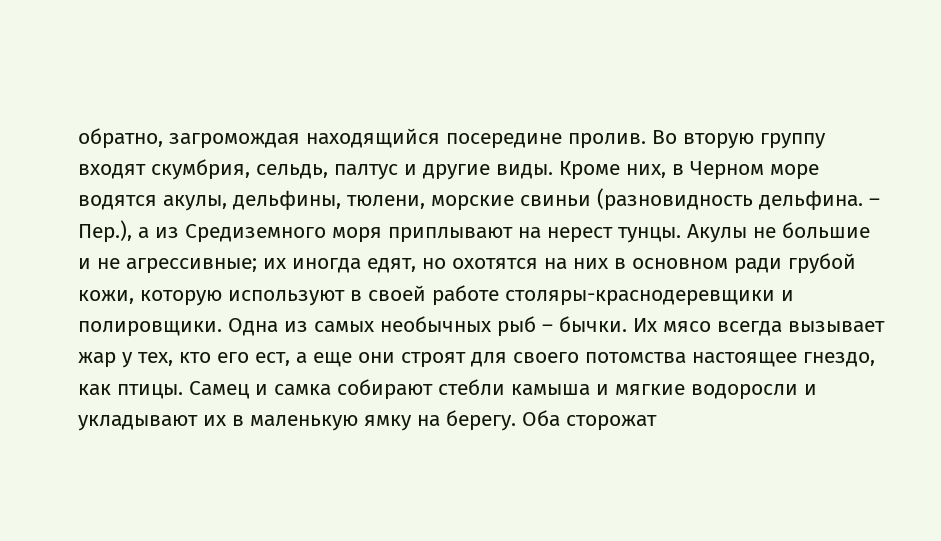обратно, загромождая находящийся посередине пролив. Во вторую группу входят скумбрия, сельдь, палтус и другие виды. Кроме них, в Черном море водятся акулы, дельфины, тюлени, морские свиньи (разновидность дельфина. – Пер.), а из Средиземного моря приплывают на нерест тунцы. Акулы не большие и не агрессивные; их иногда едят, но охотятся на них в основном ради грубой кожи, которую используют в своей работе столяры-краснодеревщики и полировщики. Одна из самых необычных рыб – бычки. Их мясо всегда вызывает жар у тех, кто его ест, а еще они строят для своего потомства настоящее гнездо, как птицы. Самец и самка собирают стебли камыша и мягкие водоросли и укладывают их в маленькую ямку на берегу. Оба сторожат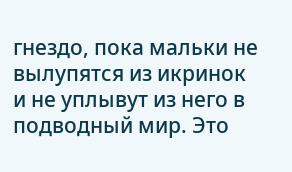гнездо, пока мальки не вылупятся из икринок и не уплывут из него в подводный мир. Это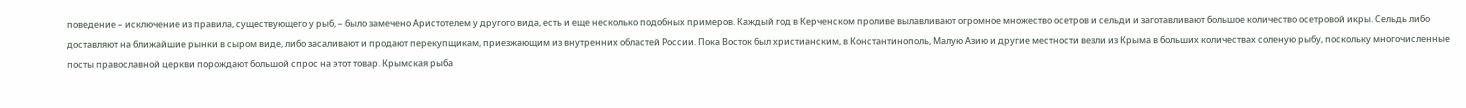поведение – исключение из правила, существующего у рыб, – было замечено Аристотелем у другого вида, есть и еще несколько подобных примеров. Каждый год в Керченском проливе вылавливают огромное множество осетров и сельди и заготавливают большое количество осетровой икры. Сельдь либо доставляют на ближайшие рынки в сыром виде, либо засаливают и продают перекупщикам, приезжающим из внутренних областей России. Пока Восток был христианским, в Константинополь, Малую Азию и другие местности везли из Крыма в больших количествах соленую рыбу, поскольку многочисленные посты православной церкви порождают большой спрос на этот товар. Крымская рыба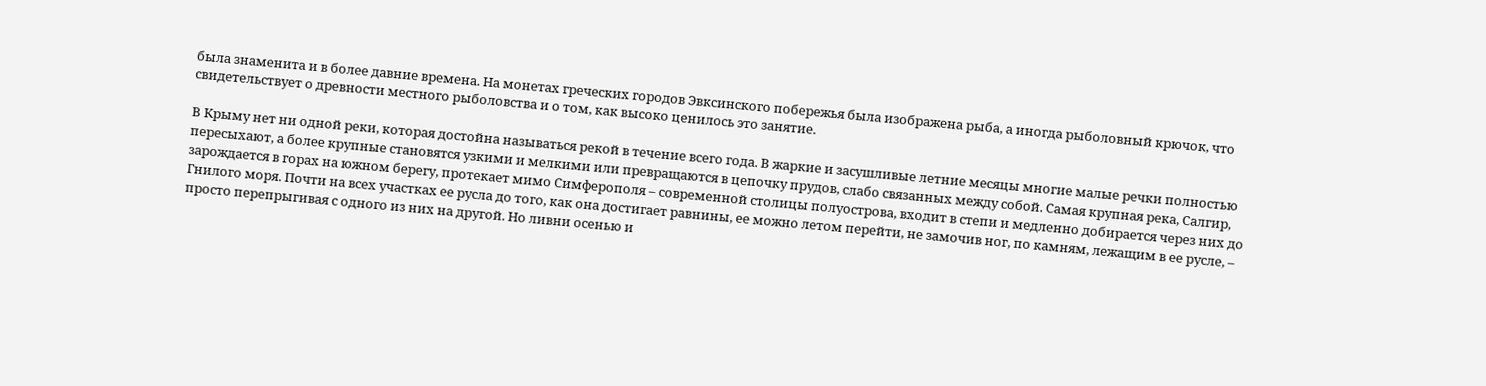была знаменита и в более давние времена. На монетах греческих городов Эвксинского побережья была изображена рыба, а иногда рыболовный крючок, что свидетельствует о древности местного рыболовства и о том, как высоко ценилось это занятие.

В Крыму нет ни одной реки, которая достойна называться рекой в течение всего года. В жаркие и засушливые летние месяцы многие малые речки полностью пересыхают, а более крупные становятся узкими и мелкими или превращаются в цепочку прудов, слабо связанных между собой. Самая крупная река, Салгир, зарождается в горах на южном берегу, протекает мимо Симферополя – современной столицы полуострова, входит в степи и медленно добирается через них до Гнилого моря. Почти на всех участках ее русла до того, как она достигает равнины, ее можно летом перейти, не замочив ног, по камням, лежащим в ее русле, – просто перепрыгивая с одного из них на другой. Но ливни осенью и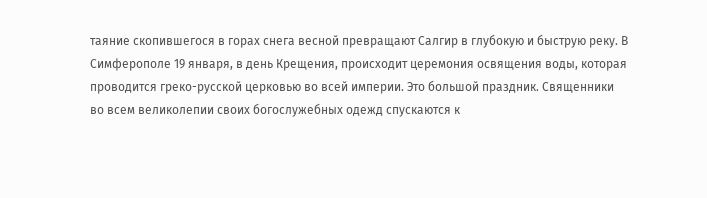таяние скопившегося в горах снега весной превращают Салгир в глубокую и быструю реку. В Симферополе 19 января, в день Крещения, происходит церемония освящения воды, которая проводится греко-русской церковью во всей империи. Это большой праздник. Священники во всем великолепии своих богослужебных одежд спускаются к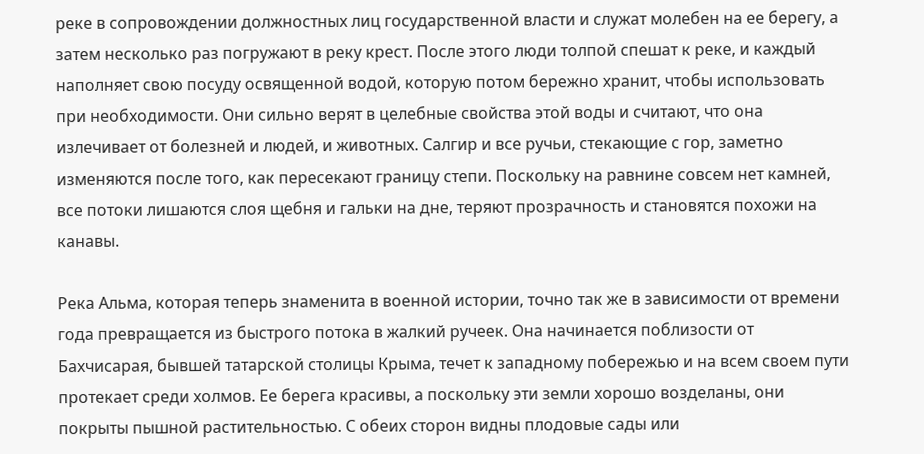реке в сопровождении должностных лиц государственной власти и служат молебен на ее берегу, а затем несколько раз погружают в реку крест. После этого люди толпой спешат к реке, и каждый наполняет свою посуду освященной водой, которую потом бережно хранит, чтобы использовать при необходимости. Они сильно верят в целебные свойства этой воды и считают, что она излечивает от болезней и людей, и животных. Салгир и все ручьи, стекающие с гор, заметно изменяются после того, как пересекают границу степи. Поскольку на равнине совсем нет камней, все потоки лишаются слоя щебня и гальки на дне, теряют прозрачность и становятся похожи на канавы.

Река Альма, которая теперь знаменита в военной истории, точно так же в зависимости от времени года превращается из быстрого потока в жалкий ручеек. Она начинается поблизости от Бахчисарая, бывшей татарской столицы Крыма, течет к западному побережью и на всем своем пути протекает среди холмов. Ее берега красивы, а поскольку эти земли хорошо возделаны, они покрыты пышной растительностью. С обеих сторон видны плодовые сады или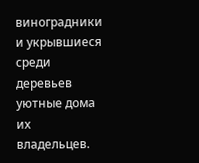виноградники и укрывшиеся среди деревьев уютные дома их владельцев.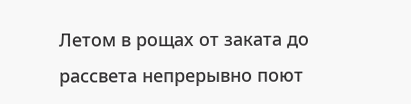Летом в рощах от заката до рассвета непрерывно поют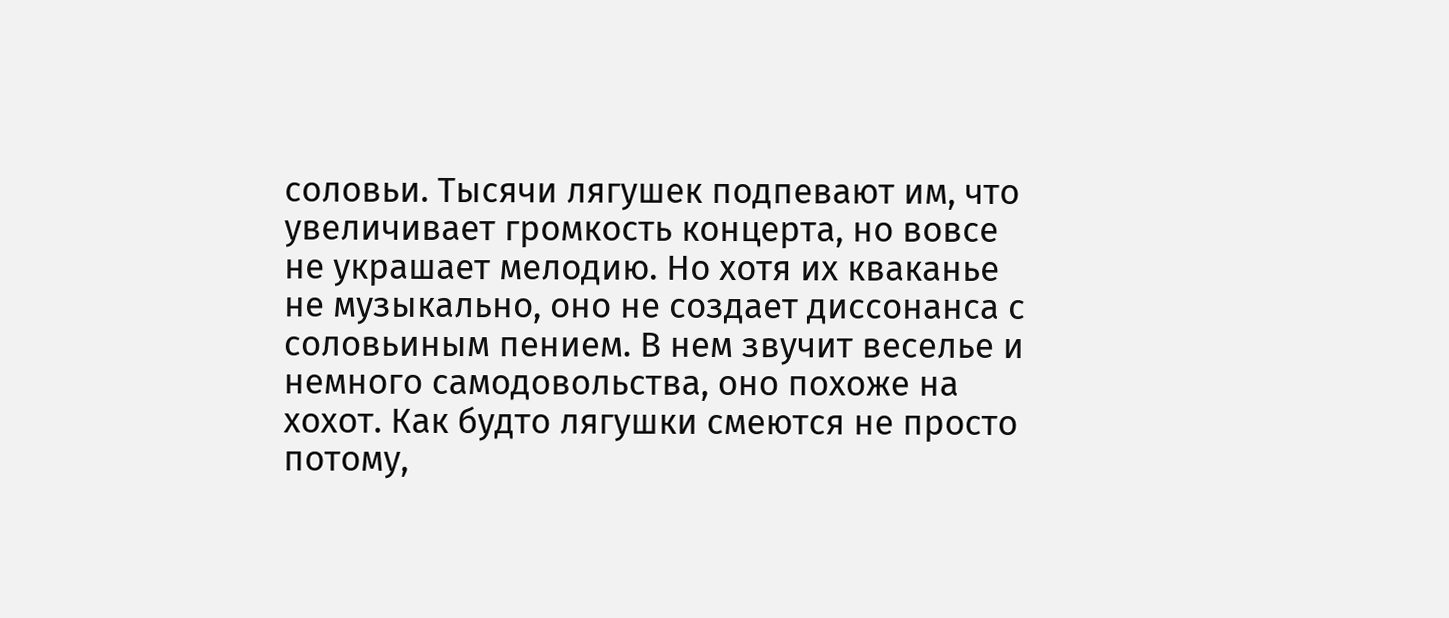соловьи. Тысячи лягушек подпевают им, что увеличивает громкость концерта, но вовсе не украшает мелодию. Но хотя их кваканье не музыкально, оно не создает диссонанса с соловьиным пением. В нем звучит веселье и немного самодовольства, оно похоже на хохот. Как будто лягушки смеются не просто потому,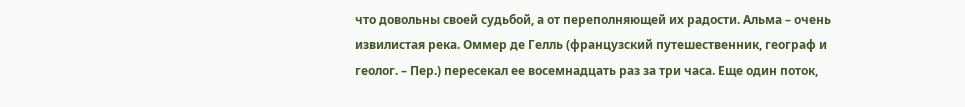что довольны своей судьбой, а от переполняющей их радости. Альма – очень извилистая река. Оммер де Гелль (французский путешественник, географ и геолог. – Пер.) пересекал ее восемнадцать раз за три часа. Еще один поток,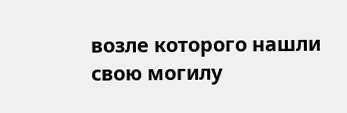возле которого нашли свою могилу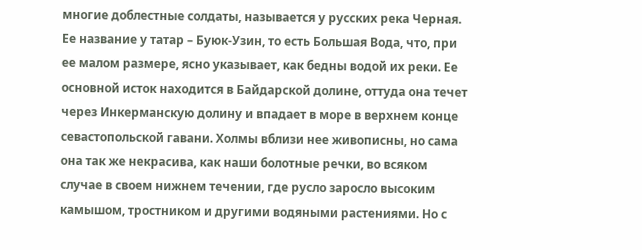многие доблестные солдаты, называется у русских река Черная. Ее название у татар – Буюк-Узин, то есть Большая Вода, что, при ее малом размере, ясно указывает, как бедны водой их реки. Ее основной исток находится в Байдарской долине, оттуда она течет через Инкерманскую долину и впадает в море в верхнем конце севастопольской гавани. Холмы вблизи нее живописны, но сама она так же некрасива, как наши болотные речки, во всяком случае в своем нижнем течении, где русло заросло высоким камышом, тростником и другими водяными растениями. Но с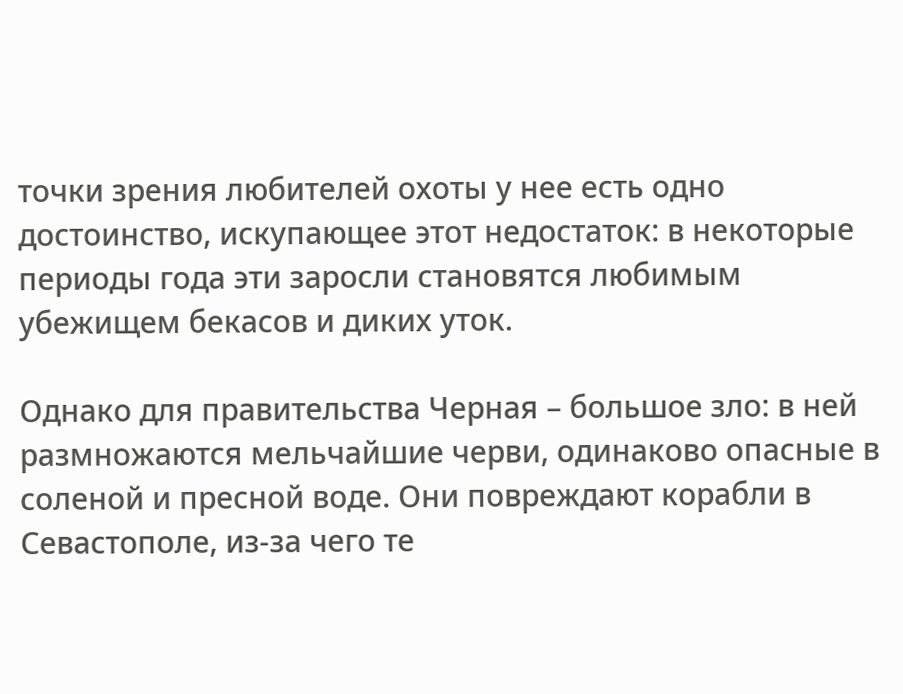точки зрения любителей охоты у нее есть одно достоинство, искупающее этот недостаток: в некоторые периоды года эти заросли становятся любимым убежищем бекасов и диких уток.

Однако для правительства Черная – большое зло: в ней размножаются мельчайшие черви, одинаково опасные в соленой и пресной воде. Они повреждают корабли в Севастополе, из-за чего те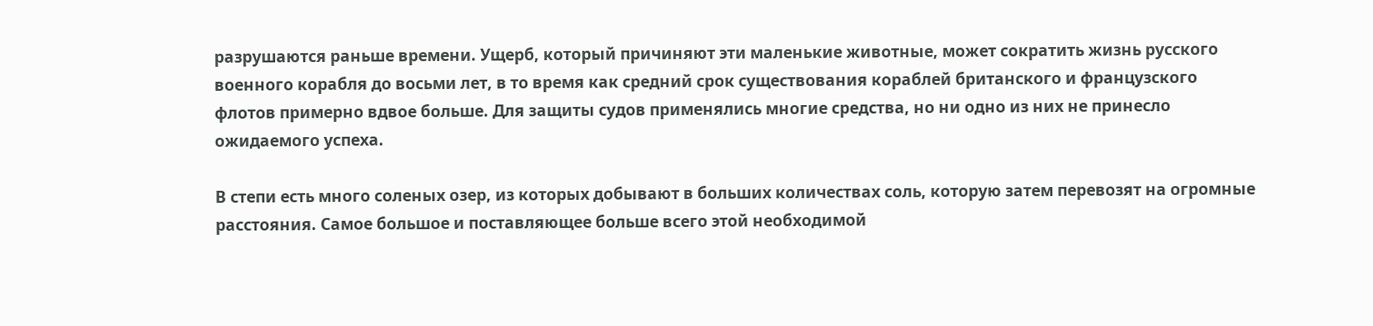разрушаются раньше времени. Ущерб, который причиняют эти маленькие животные, может сократить жизнь русского военного корабля до восьми лет, в то время как средний срок существования кораблей британского и французского флотов примерно вдвое больше. Для защиты судов применялись многие средства, но ни одно из них не принесло ожидаемого успеха.

В степи есть много соленых озер, из которых добывают в больших количествах соль, которую затем перевозят на огромные расстояния. Самое большое и поставляющее больше всего этой необходимой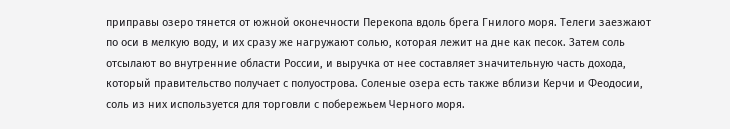приправы озеро тянется от южной оконечности Перекопа вдоль брега Гнилого моря. Телеги заезжают по оси в мелкую воду, и их сразу же нагружают солью, которая лежит на дне как песок. Затем соль отсылают во внутренние области России, и выручка от нее составляет значительную часть дохода, который правительство получает с полуострова. Соленые озера есть также вблизи Керчи и Феодосии, соль из них используется для торговли с побережьем Черного моря.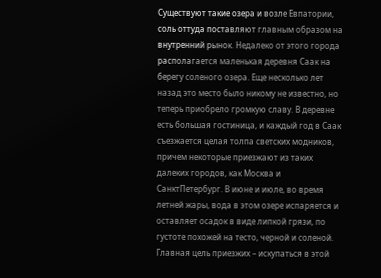Существуют такие озера и возле Евпатории, соль оттуда поставляют главным образом на внутренний рынок. Недалеко от этого города располагается маленькая деревня Саак на берегу соленого озера. Еще несколько лет назад это место было никому не известно, но теперь приобрело громкую славу. В деревне есть большая гостиница, и каждый год в Саак съезжается целая толпа светских модников, причем некоторые приезжают из таких далеких городов, как Москва и СанктПетербург. В июне и июле, во время летней жары, вода в этом озере испаряется и оставляет осадок в виде липкой грязи, по густоте похожей на тесто, черной и соленой. Главная цель приезжих – искупаться в этой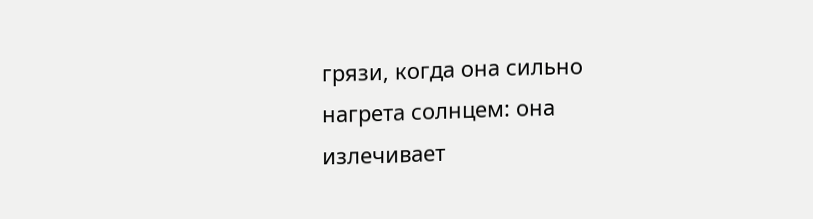грязи, когда она сильно нагрета солнцем: она излечивает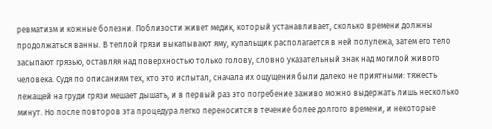ревматизм и кожные болезни. Поблизости живет медик, который устанавливает, сколько времени должны продолжаться ванны. В теплой грязи выкапывают яму, купальщик располагается в ней полулежа, затем его тело засыпают грязью, оставляя над поверхностью только голову, словно указательный знак над могилой живого человека. Судя по описаниям тех, кто это испытал, сначала их ощущения были далеко не приятными: тяжесть лежащей на груди грязи мешает дышать, и в первый раз это погребение заживо можно выдержать лишь несколько минут. Но после повторов эта процедура легко переносится в течение более долгого времени, и некоторые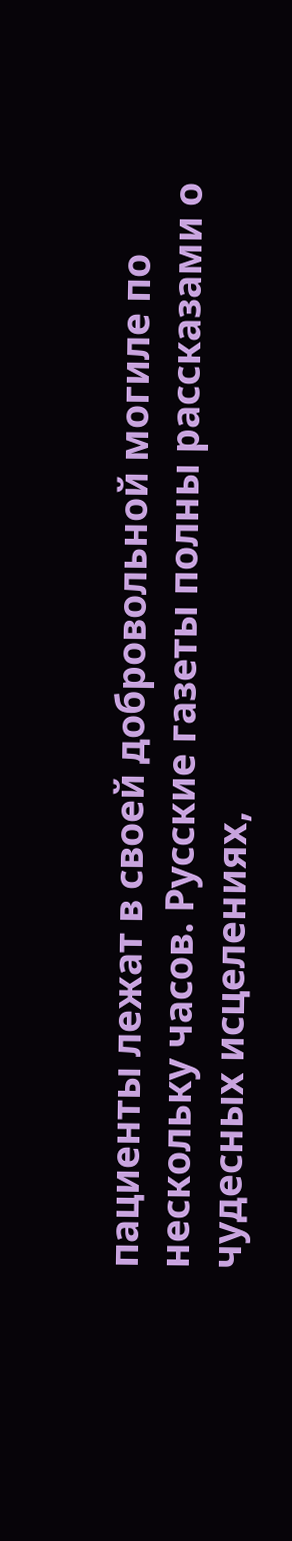пациенты лежат в своей добровольной могиле по нескольку часов. Русские газеты полны рассказами о чудесных исцелениях,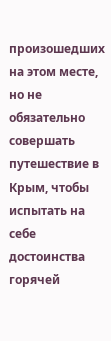произошедших на этом месте, но не обязательно совершать путешествие в Крым, чтобы испытать на себе достоинства горячей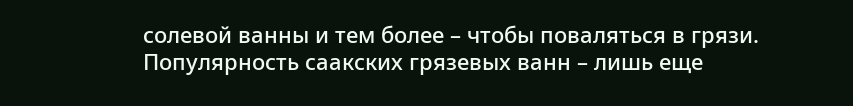солевой ванны и тем более – чтобы поваляться в грязи. Популярность саакских грязевых ванн – лишь еще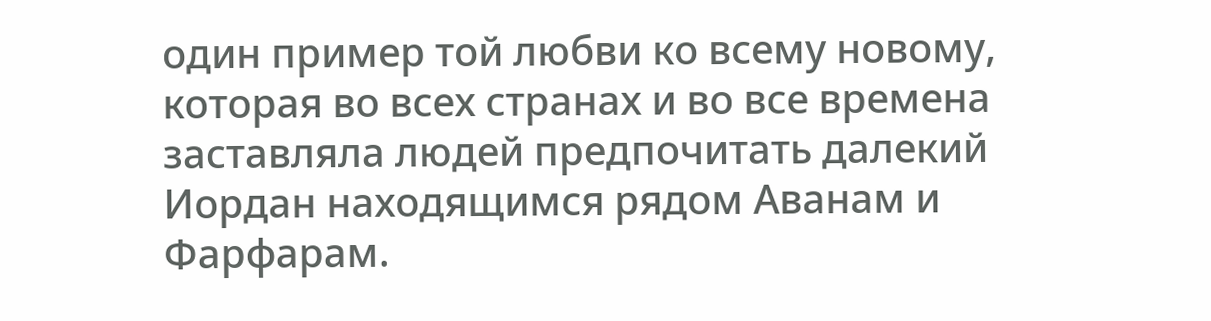один пример той любви ко всему новому, которая во всех странах и во все времена заставляла людей предпочитать далекий Иордан находящимся рядом Аванам и Фарфарам.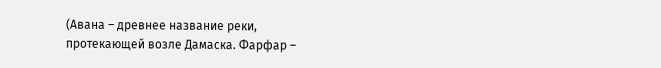(Авана – древнее название реки, протекающей возле Дамаска. Фарфар –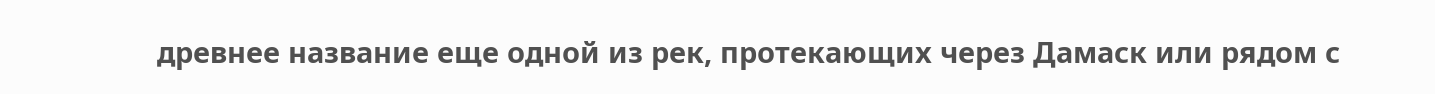древнее название еще одной из рек, протекающих через Дамаск или рядом с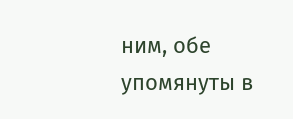ним, обе упомянуты в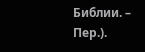Библии. – Пер.).